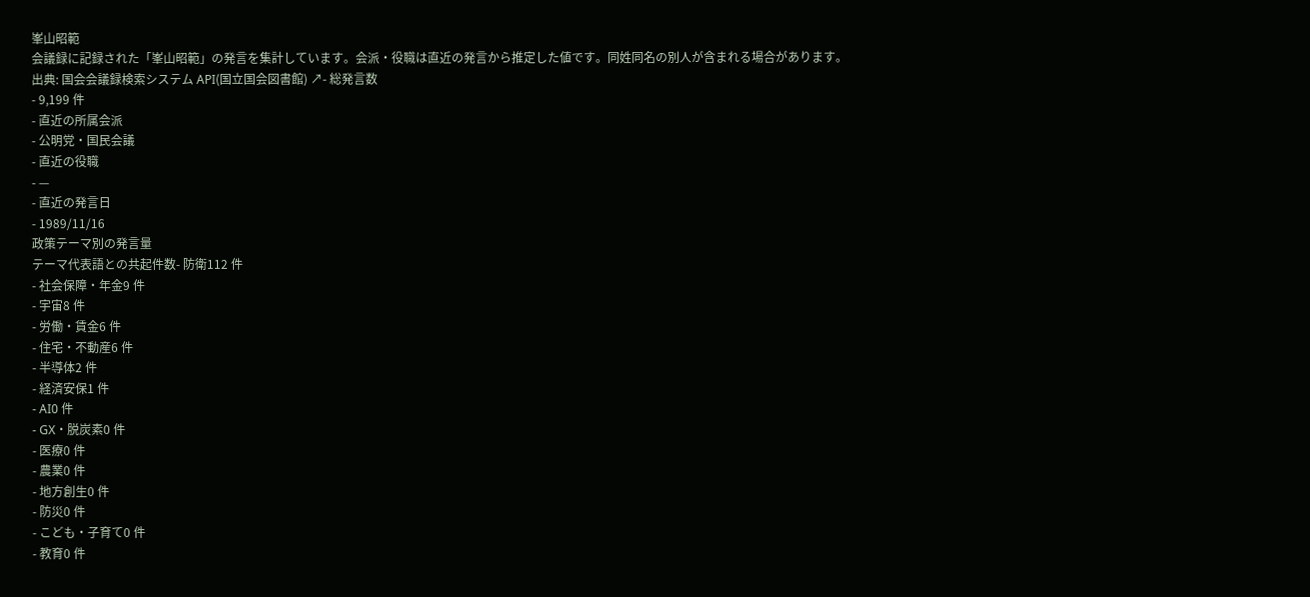峯山昭範
会議録に記録された「峯山昭範」の発言を集計しています。会派・役職は直近の発言から推定した値です。同姓同名の別人が含まれる場合があります。
出典: 国会会議録検索システム API(国立国会図書館) ↗- 総発言数
- 9,199 件
- 直近の所属会派
- 公明党・国民会議
- 直近の役職
- —
- 直近の発言日
- 1989/11/16
政策テーマ別の発言量
テーマ代表語との共起件数- 防衛112 件
- 社会保障・年金9 件
- 宇宙8 件
- 労働・賃金6 件
- 住宅・不動産6 件
- 半導体2 件
- 経済安保1 件
- AI0 件
- GX・脱炭素0 件
- 医療0 件
- 農業0 件
- 地方創生0 件
- 防災0 件
- こども・子育て0 件
- 教育0 件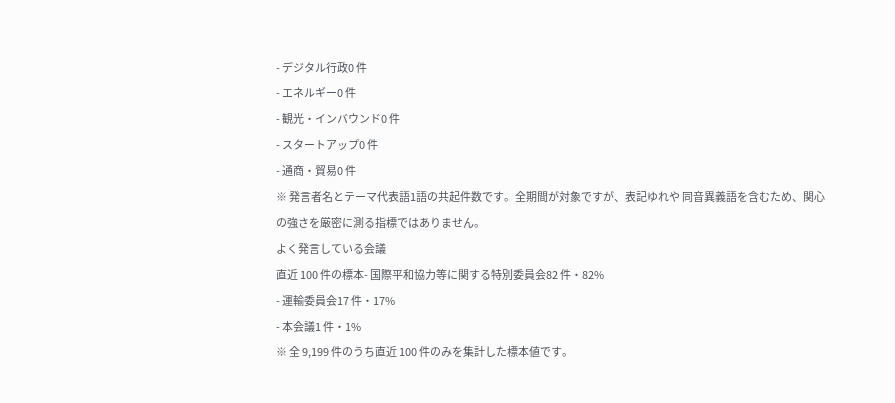- デジタル行政0 件
- エネルギー0 件
- 観光・インバウンド0 件
- スタートアップ0 件
- 通商・貿易0 件
※ 発言者名とテーマ代表語1語の共起件数です。全期間が対象ですが、表記ゆれや 同音異義語を含むため、関心の強さを厳密に測る指標ではありません。
よく発言している会議
直近 100 件の標本- 国際平和協力等に関する特別委員会82 件・82%
- 運輸委員会17 件・17%
- 本会議1 件・1%
※ 全 9,199 件のうち直近 100 件のみを集計した標本値です。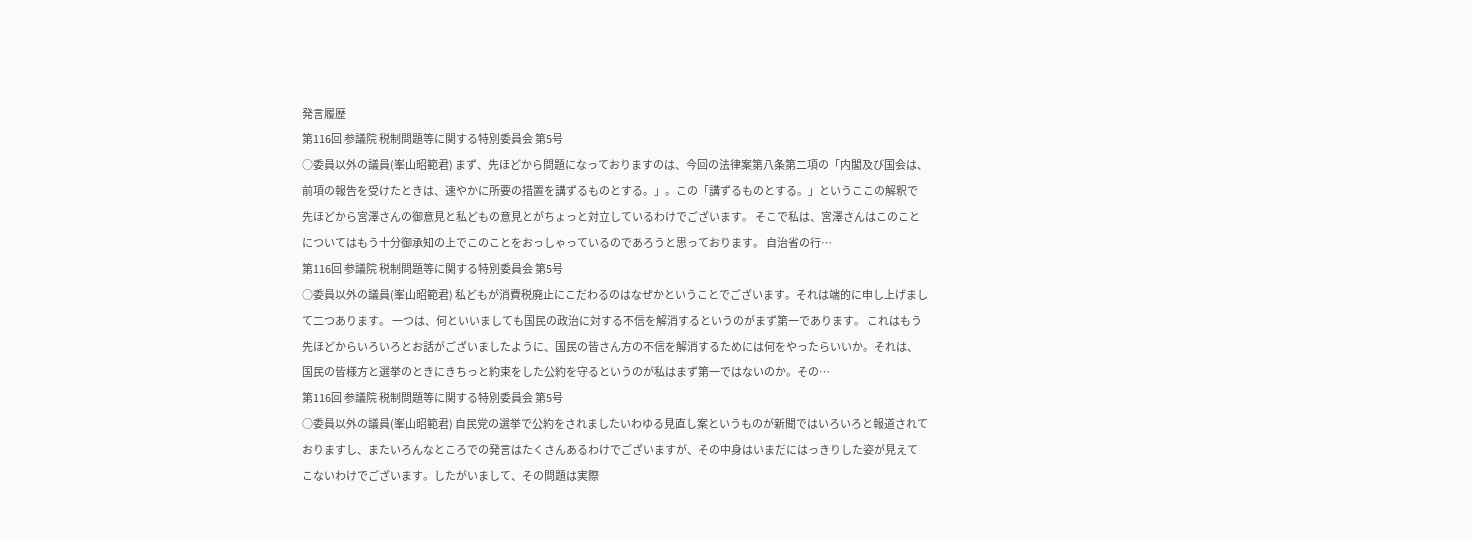発言履歴
第116回 参議院 税制問題等に関する特別委員会 第5号
○委員以外の議員(峯山昭範君) まず、先ほどから問題になっておりますのは、今回の法律案第八条第二項の「内閣及び国会は、前項の報告を受けたときは、速やかに所要の措置を講ずるものとする。」。この「講ずるものとする。」というここの解釈で先ほどから宮澤さんの御意見と私どもの意見とがちょっと対立しているわけでございます。 そこで私は、宮澤さんはこのことについてはもう十分御承知の上でこのことをおっしゃっているのであろうと思っております。 自治省の行…
第116回 参議院 税制問題等に関する特別委員会 第5号
○委員以外の議員(峯山昭範君) 私どもが消費税廃止にこだわるのはなぜかということでございます。それは端的に申し上げまして二つあります。 一つは、何といいましても国民の政治に対する不信を解消するというのがまず第一であります。 これはもう先ほどからいろいろとお話がございましたように、国民の皆さん方の不信を解消するためには何をやったらいいか。それは、国民の皆様方と選挙のときにきちっと約束をした公約を守るというのが私はまず第一ではないのか。その…
第116回 参議院 税制問題等に関する特別委員会 第5号
○委員以外の議員(峯山昭範君) 自民党の選挙で公約をされましたいわゆる見直し案というものが新聞ではいろいろと報道されておりますし、またいろんなところでの発言はたくさんあるわけでございますが、その中身はいまだにはっきりした姿が見えてこないわけでございます。したがいまして、その問題は実際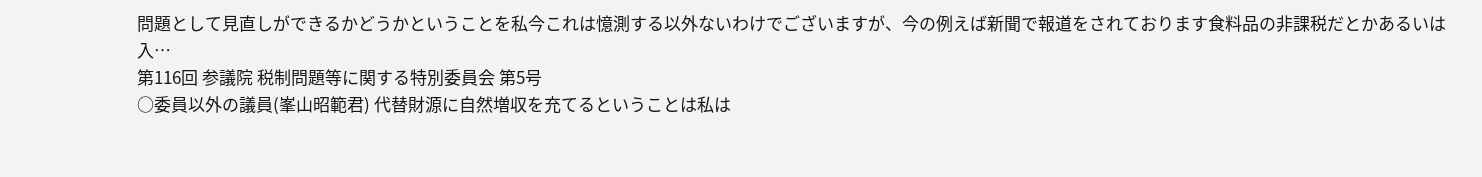問題として見直しができるかどうかということを私今これは憶測する以外ないわけでございますが、今の例えば新聞で報道をされております食料品の非課税だとかあるいは入…
第116回 参議院 税制問題等に関する特別委員会 第5号
○委員以外の議員(峯山昭範君) 代替財源に自然増収を充てるということは私は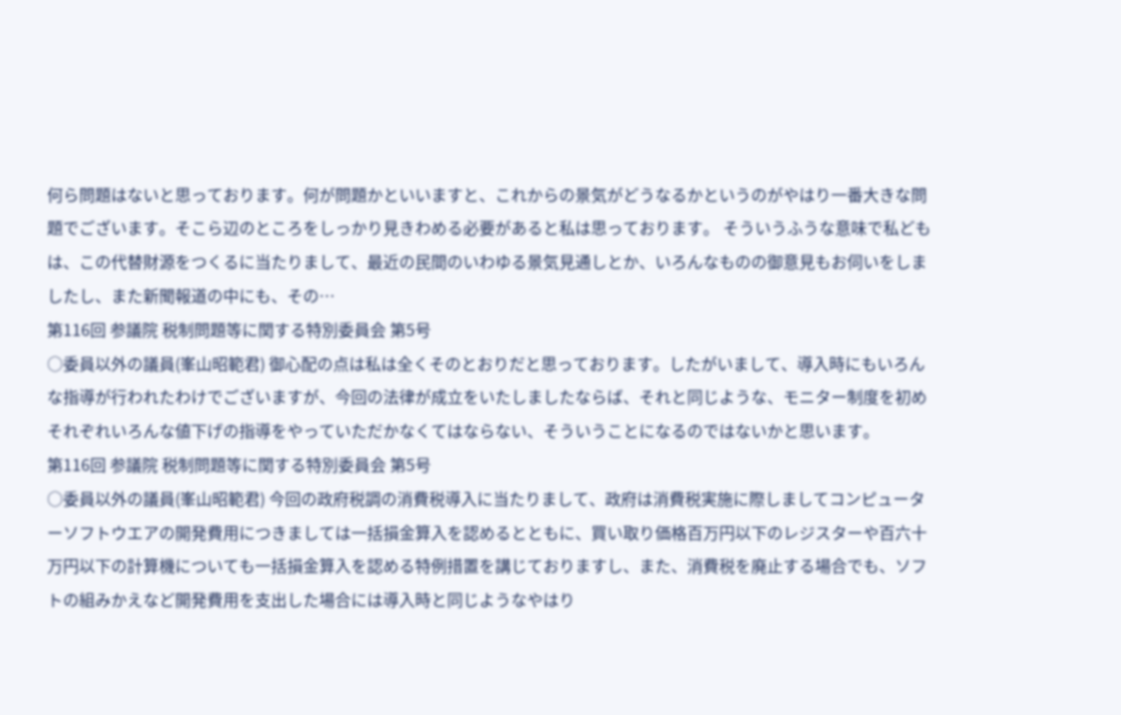何ら問題はないと思っております。何が問題かといいますと、これからの景気がどうなるかというのがやはり一番大きな問題でございます。そこら辺のところをしっかり見きわめる必要があると私は思っております。 そういうふうな意味で私どもは、この代替財源をつくるに当たりまして、最近の民間のいわゆる景気見通しとか、いろんなものの御意見もお伺いをしましたし、また新聞報道の中にも、その…
第116回 参議院 税制問題等に関する特別委員会 第5号
○委員以外の議員(峯山昭範君) 御心配の点は私は全くそのとおりだと思っております。したがいまして、導入時にもいろんな指導が行われたわけでございますが、今回の法律が成立をいたしましたならば、それと同じような、モニター制度を初めそれぞれいろんな値下げの指導をやっていただかなくてはならない、そういうことになるのではないかと思います。
第116回 参議院 税制問題等に関する特別委員会 第5号
○委員以外の議員(峯山昭範君) 今回の政府税調の消費税導入に当たりまして、政府は消費税実施に際しましてコンピューターソフトウエアの開発費用につきましては一括損金算入を認めるとともに、買い取り価格百万円以下のレジスターや百六十万円以下の計算機についても一括損金算入を認める特例措置を講じておりますし、また、消費税を廃止する場合でも、ソフトの組みかえなど開発費用を支出した場合には導入時と同じようなやはり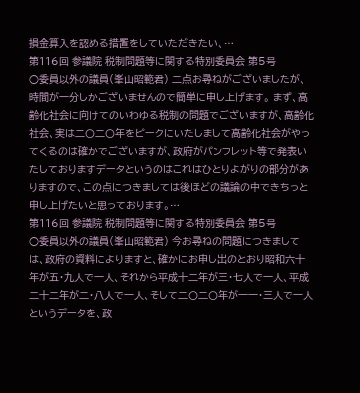損金算入を認める措置をしていただきたい、…
第116回 参議院 税制問題等に関する特別委員会 第5号
○委員以外の議員(峯山昭範君) 二点お尋ねがございましたが、時間が一分しかございませんので簡単に申し上げます。 まず、高齢化社会に向けてのいわゆる税制の問題でございますが、高齢化社会、実は二〇二〇年をピークにいたしまして高齢化社会がやってくるのは確かでございますが、政府がパンフレット等で発表いたしておりますデータというのはこれはひとりよがりの部分がありますので、この点につきましては後ほどの議論の中できちっと申し上げたいと思っております。…
第116回 参議院 税制問題等に関する特別委員会 第5号
○委員以外の議員(峯山昭範君) 今お尋ねの問題につきましては、政府の資料によりますと、確かにお申し出のとおり昭和六十年が五・九人で一人、それから平成十二年が三・七人で一人、平成二十二年が二・八人で一人、そして二〇二〇年が一一・三人で一人というデータを、政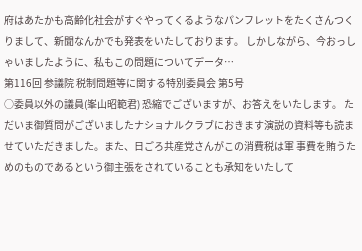府はあたかも高齢化社会がすぐやってくるようなパンフレットをたくさんつくりまして、新聞なんかでも発表をいたしております。 しかしながら、今おっしゃいましたように、私もこの問題についてデータ…
第116回 参議院 税制問題等に関する特別委員会 第5号
○委員以外の議員(峯山昭範君) 恐縮でございますが、お答えをいたします。 ただいま御質問がございましたナショナルクラブにおきます演説の資料等も読ませていただきました。また、日ごろ共産党さんがこの消費税は軍 事費を賄うためのものであるという御主張をされていることも承知をいたして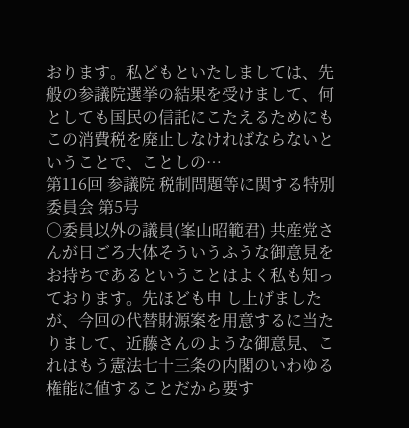おります。私どもといたしましては、先般の参議院選挙の結果を受けまして、何としても国民の信託にこたえるためにもこの消費税を廃止しなければならないということで、ことしの…
第116回 参議院 税制問題等に関する特別委員会 第5号
○委員以外の議員(峯山昭範君) 共産党さんが日ごろ大体そういうふうな御意見をお持ちであるということはよく私も知っております。先ほども申 し上げましたが、今回の代替財源案を用意するに当たりまして、近藤さんのような御意見、これはもう憲法七十三条の内閣のいわゆる権能に値することだから要す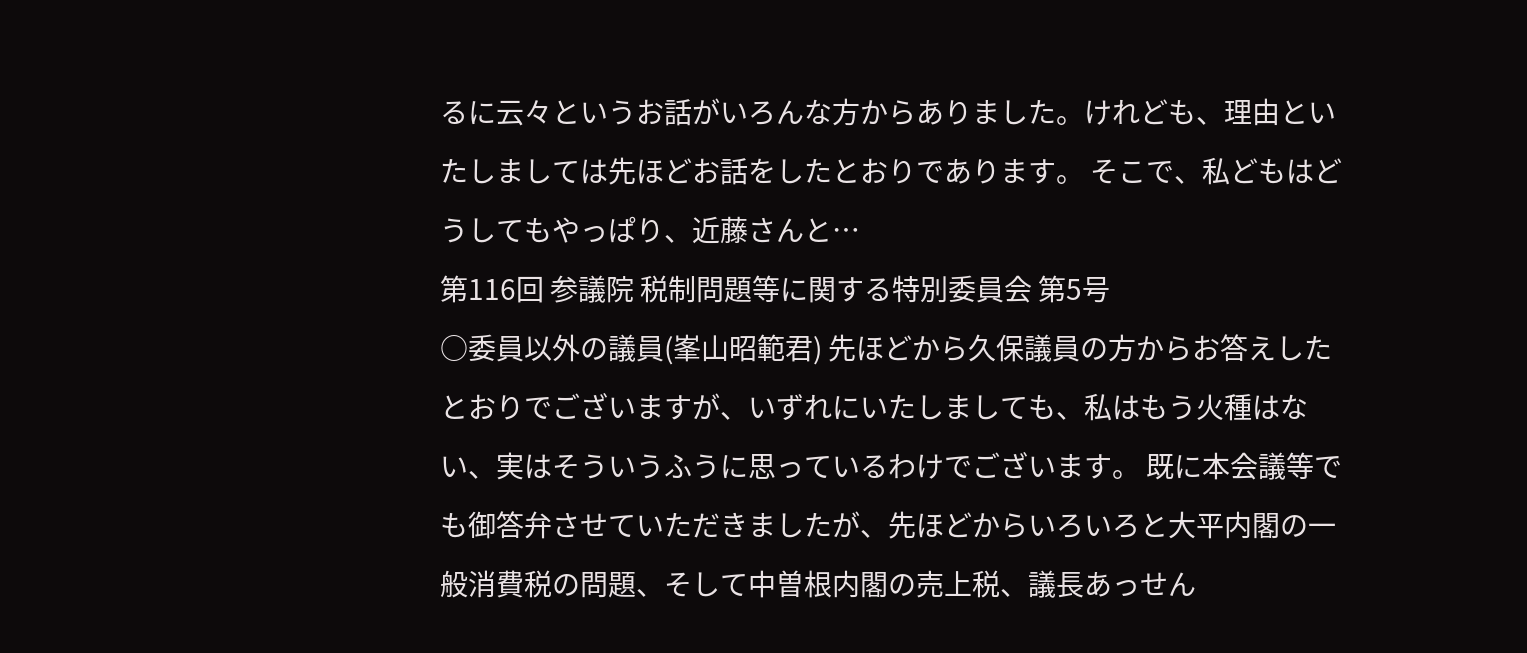るに云々というお話がいろんな方からありました。けれども、理由といたしましては先ほどお話をしたとおりであります。 そこで、私どもはどうしてもやっぱり、近藤さんと…
第116回 参議院 税制問題等に関する特別委員会 第5号
○委員以外の議員(峯山昭範君) 先ほどから久保議員の方からお答えしたとおりでございますが、いずれにいたしましても、私はもう火種はない、実はそういうふうに思っているわけでございます。 既に本会議等でも御答弁させていただきましたが、先ほどからいろいろと大平内閣の一般消費税の問題、そして中曽根内閣の売上税、議長あっせん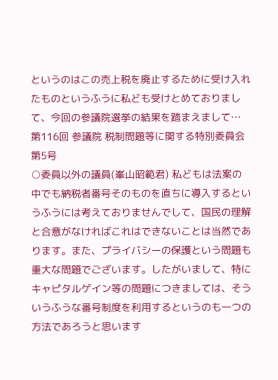というのはこの売上税を廃止するために受け入れたものというふうに私ども受けとめておりまして、今回の参議院選挙の結果を踏まえまして…
第116回 参議院 税制問題等に関する特別委員会 第5号
○委員以外の議員(峯山昭範君) 私どもは法案の中でも納税者番号そのものを直ちに導入するというふうには考えておりませんでして、国民の理解と合意がなければこれはできないことは当然であります。また、プライバシーの保護という問題も重大な問題でございます。したがいまして、特にキャピタルゲイン等の問題につきましては、そういうふうな番号制度を利用するというのも一つの方法であろうと思います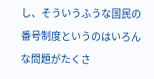し、そういうふうな国民の番号制度というのはいろんな問題がたくさ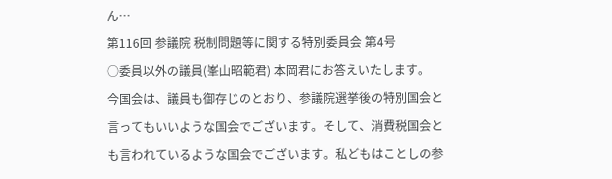ん…
第116回 参議院 税制問題等に関する特別委員会 第4号
○委員以外の議員(峯山昭範君) 本岡君にお答えいたします。 今国会は、議員も御存じのとおり、参議院選挙後の特別国会と言ってもいいような国会でございます。そして、消費税国会とも言われているような国会でございます。私どもはことしの参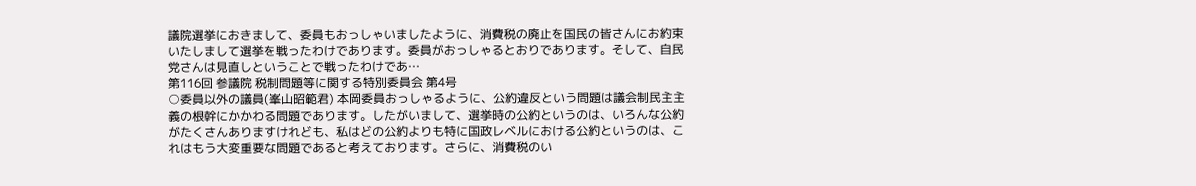議院選挙におきまして、委員もおっしゃいましたように、消費税の廃止を国民の皆さんにお約束いたしまして選挙を戦ったわけであります。委員がおっしゃるとおりであります。そして、自民党さんは見直しということで戦ったわけであ…
第116回 参議院 税制問題等に関する特別委員会 第4号
○委員以外の議員(峯山昭範君) 本岡委員おっしゃるように、公約違反という問題は議会制民主主義の根幹にかかわる問題であります。したがいまして、選挙時の公約というのは、いろんな公約がたくさんありますけれども、私はどの公約よりも特に国政レベルにおける公約というのは、これはもう大変重要な問題であると考えております。さらに、消費税のい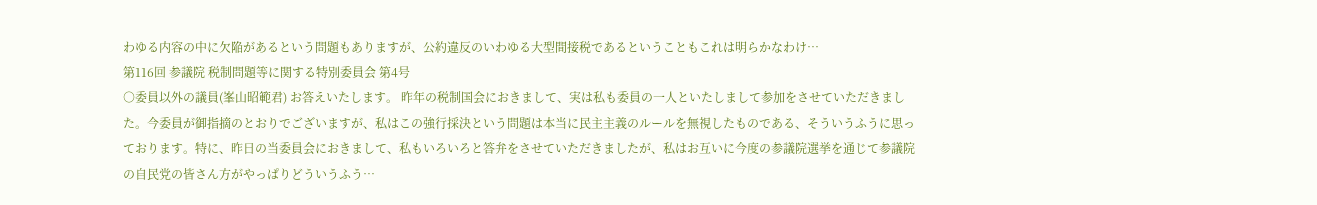わゆる内容の中に欠陥があるという問題もありますが、公約違反のいわゆる大型間接税であるということもこれは明らかなわけ…
第116回 参議院 税制問題等に関する特別委員会 第4号
○委員以外の議員(峯山昭範君) お答えいたします。 昨年の税制国会におきまして、実は私も委員の一人といたしまして参加をさせていただきました。今委員が御指摘のとおりでございますが、私はこの強行採決という問題は本当に民主主義のルールを無視したものである、そういうふうに思っております。特に、昨日の当委員会におきまして、私もいろいろと答弁をさせていただきましたが、私はお互いに今度の参議院選挙を通じて参議院の自民党の皆さん方がやっぱりどういうふう…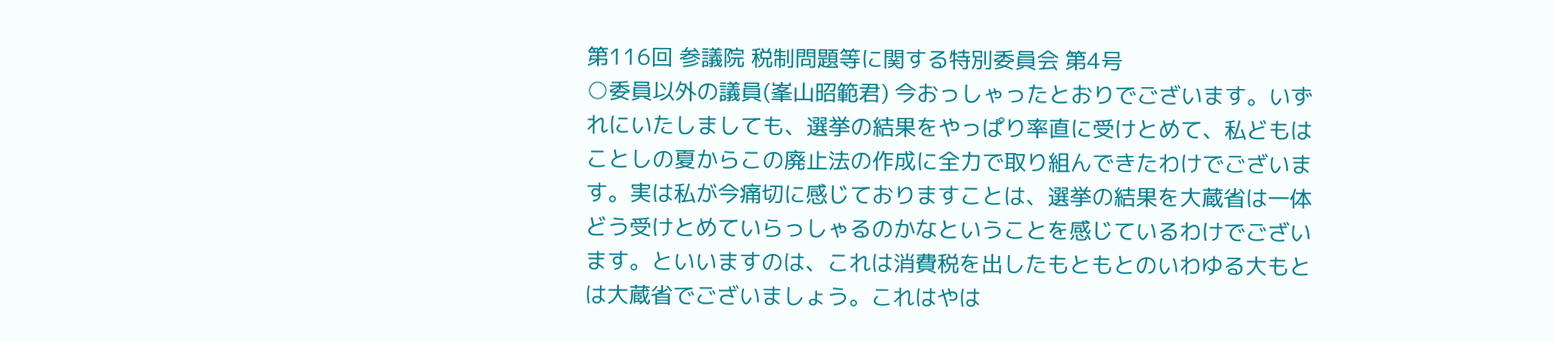第116回 参議院 税制問題等に関する特別委員会 第4号
○委員以外の議員(峯山昭範君) 今おっしゃったとおりでございます。いずれにいたしましても、選挙の結果をやっぱり率直に受けとめて、私どもはことしの夏からこの廃止法の作成に全力で取り組んできたわけでございます。実は私が今痛切に感じておりますことは、選挙の結果を大蔵省は一体どう受けとめていらっしゃるのかなということを感じているわけでございます。といいますのは、これは消費税を出したもともとのいわゆる大もとは大蔵省でございましょう。これはやは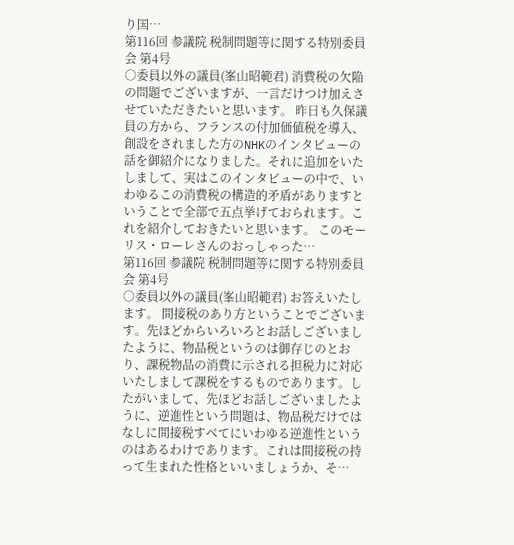り国…
第116回 参議院 税制問題等に関する特別委員会 第4号
○委員以外の議員(峯山昭範君) 消費税の欠陥の問題でございますが、一言だけつけ加えさせていただきたいと思います。 昨日も久保議員の方から、フランスの付加価値税を導入、創設をされました方のNHKのインタビューの話を御紹介になりました。それに追加をいたしまして、実はこのインタビューの中で、いわゆるこの消費税の構造的矛盾がありますということで全部で五点挙げておられます。これを紹介しておきたいと思います。 このモーリス・ローレさんのおっしゃった…
第116回 参議院 税制問題等に関する特別委員会 第4号
○委員以外の議員(峯山昭範君) お答えいたします。 間接税のあり方ということでございます。先ほどからいろいろとお話しございましたように、物品税というのは御存じのとおり、課税物品の消費に示される担税力に対応いたしまして課税をするものであります。したがいまして、先ほどお話しございましたように、逆進性という問題は、物品税だけではなしに間接税すべてにいわゆる逆進性というのはあるわけであります。これは間接税の持って生まれた性格といいましょうか、そ…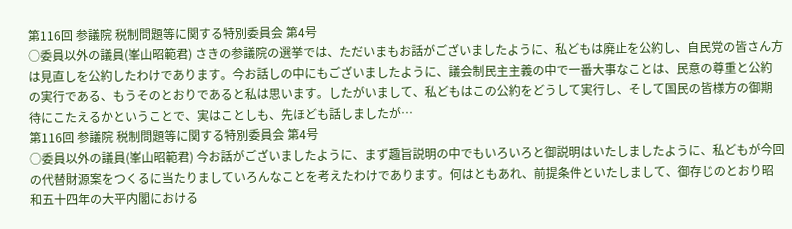第116回 参議院 税制問題等に関する特別委員会 第4号
○委員以外の議員(峯山昭範君) さきの参議院の選挙では、ただいまもお話がございましたように、私どもは廃止を公約し、自民党の皆さん方は見直しを公約したわけであります。今お話しの中にもございましたように、議会制民主主義の中で一番大事なことは、民意の尊重と公約の実行である、もうそのとおりであると私は思います。したがいまして、私どもはこの公約をどうして実行し、そして国民の皆様方の御期待にこたえるかということで、実はことしも、先ほども話しましたが…
第116回 参議院 税制問題等に関する特別委員会 第4号
○委員以外の議員(峯山昭範君) 今お話がございましたように、まず趣旨説明の中でもいろいろと御説明はいたしましたように、私どもが今回の代替財源案をつくるに当たりましていろんなことを考えたわけであります。何はともあれ、前提条件といたしまして、御存じのとおり昭和五十四年の大平内閣における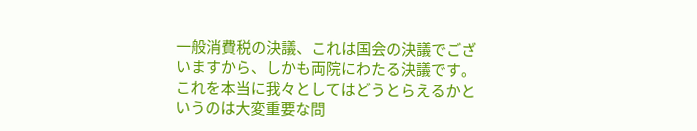一般消費税の決議、これは国会の決議でございますから、しかも両院にわたる決議です。これを本当に我々としてはどうとらえるかというのは大変重要な問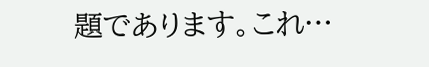題であります。これ…